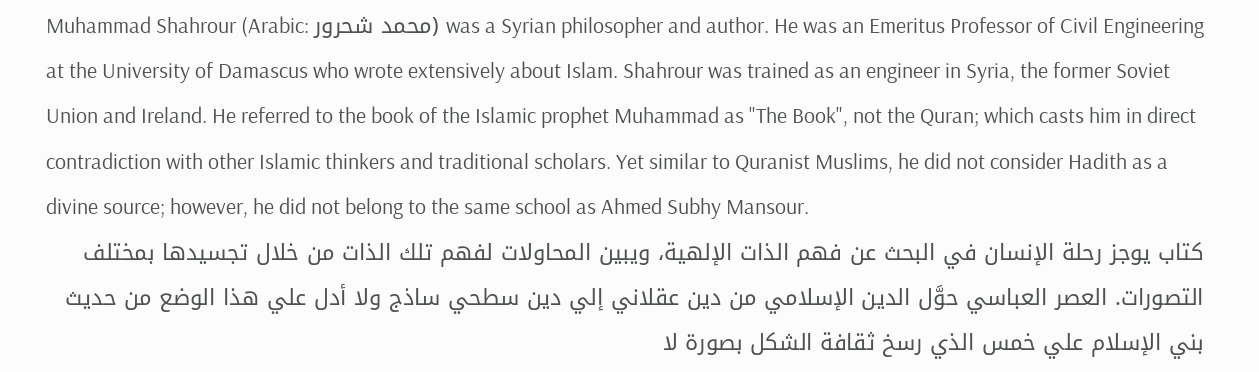Muhammad Shahrour (Arabic: محمد شحرور) was a Syrian philosopher and author. He was an Emeritus Professor of Civil Engineering at the University of Damascus who wrote extensively about Islam. Shahrour was trained as an engineer in Syria, the former Soviet Union and Ireland. He referred to the book of the Islamic prophet Muhammad as "The Book", not the Quran; which casts him in direct contradiction with other Islamic thinkers and traditional scholars. Yet similar to Quranist Muslims, he did not consider Hadith as a divine source; however, he did not belong to the same school as Ahmed Subhy Mansour.
كتاب يوجز رحلة الإنسان في البحث عن فهم الذات الإلهية، ويبين المحاولات لفهم تلك الذات من خلال تجسيدها بمختلف التصورات. العصر العباسي حوَّل الدين الإسلامي من دين عقلاني إلي دين سطحي ساذج ولا أدل علي هذا الوضع من حديث بني الإسلام علي خمس الذي رسخ ثقافة الشكل بصورة لا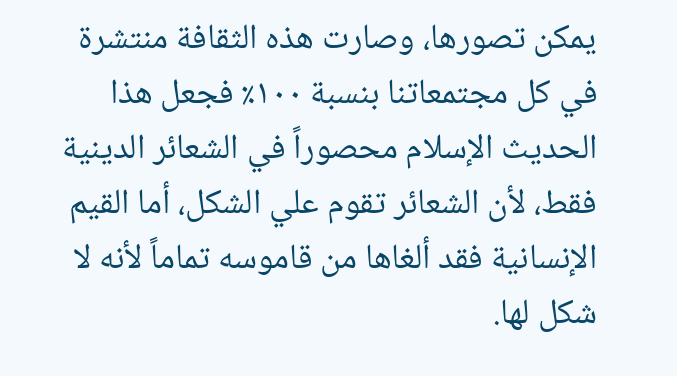يمكن تصورها، وصارت هذه الثقافة منتشرة في كل مجتمعاتنا بنسبة ١٠٠٪ فجعل هذا الحديث الإسلام محصوراً في الشعائر الدينية فقط، لأن الشعائر تقوم علي الشكل، أما القيم الإنسانية فقد ألغاها من قاموسه تماماً لأنه لا شكل لها.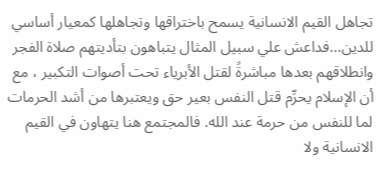تجاهل القيم الانسانية يسمح باختراقها وتجاهلها كمعيار أساسي للدين…فداعش علي سبيل المثال يتباهون بتأديتهم صلاة الفجر وانطلاقهم بعدها مباشرةً لقتل الأبرياء تحت أصوات التكبير ، مع أن الإسلام يحرِّم قتل النفس بعير حق ويعتبرها من أشد الحرمات لما للنفس من حرمة عند الله. فالمجتمع هنا يتهاون في القيم الانسانية ولا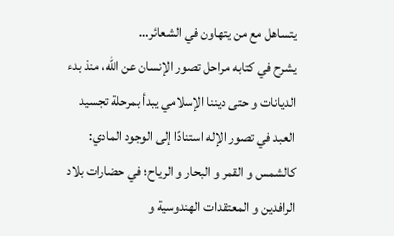يتساهل مع من يتهاون في الشعائر…
يشرح في كتابه مراحل تصور الإنسان عن الله، منذ بدء الديانات و حتى ديننا الإسلامي يبدأ بمرحلة تجسيد العبد في تصور الإله استنادًا إلى الوجود المادي: كالشمس و القمر و البحار و الرياح؛ في حضارات بلاد الرافدين و المعتقدات الهندوسية و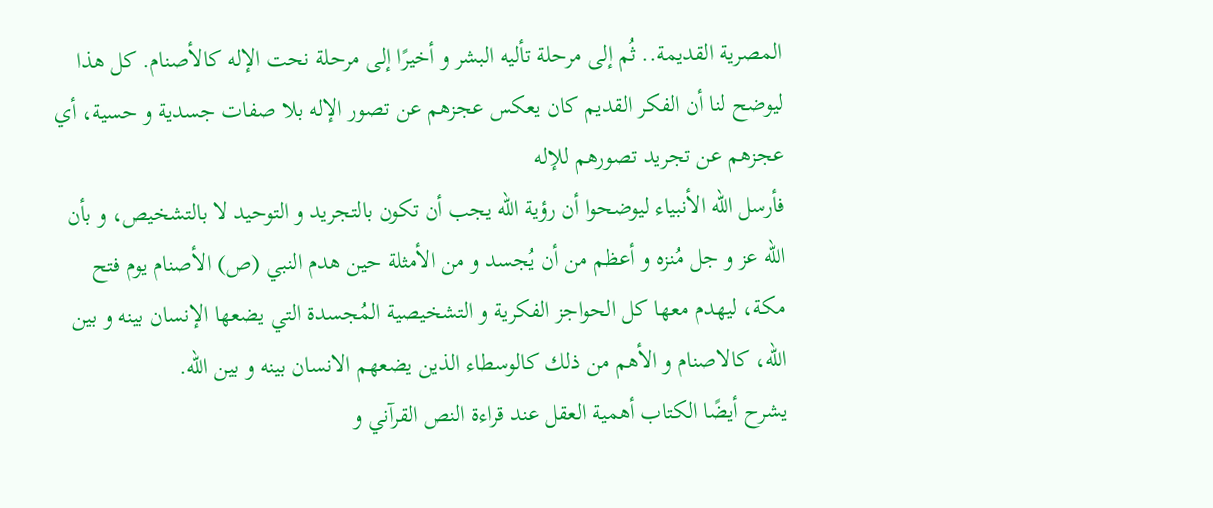المصرية القديمة.. ثُم إلى مرحلة تأليه البشر و أخيرًا إلى مرحلة نحت الإله كالأصنام. كل هذا ليوضح لنا أن الفكر القديم كان يعكس عجزهم عن تصور الإله بلا صفات جسدية و حسية، أي عجزهم عن تجريد تصورهم للإله
فأرسل الله الأنبياء ليوضحوا أن رؤية الله يجب أن تكون بالتجريد و التوحيد لا بالتشخيص، و بأن الله عز و جل مُنزه و أعظم من أن يُجسد و من الأمثلة حين هدم النبي (ص) الأصنام يوم فتح مكة، ليهدم معها كل الحواجز الفكرية و التشخيصية المُجسدة التي يضعها الإنسان بينه و بين الله، كالاصنام و الأهم من ذلك كالوسطاء الذين يضعهم الانسان بينه و بين الله.
يشرح أيضًا الكتاب أهمية العقل عند قراءة النص القرآني و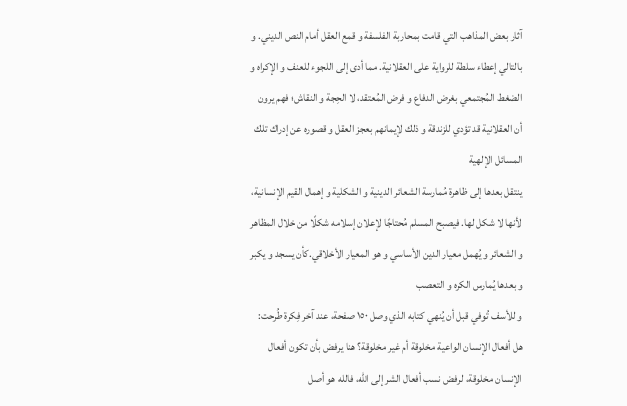آثار بعض المذاهب التي قامت بمحاربة الفلسفة و قمع العقل أمام النص الديني. و بالتالي إعطاء سلطة للرواية على العقلانية. مما أدى إلى اللجوء للعنف و الإكراه و الضغط المُجتمعي بغرض الدفاع و فرض المُعتقد، لا الحِجة و النقاش؛ فهم يرون أن العقلانية قد تؤدي للزندقة و ذلك لإيمانهم بعجز العقل و قصوره عن إدراك تلك المسائل الإلهية
ينتقل بعدها إلى ظاهرة مُمارسة الشعائر الدينية و الشكلية و إهمال القيم الإنسانية، لأنها لا شكل لها. فيصبح المسلم مُحتاجًا لإعلان إسلامه شكلًا من خلال المظاهر و الشعائر و يُهمل معيار الدين الأساسي و هو المعيار الأخلاقي.كأن يسجد و يكبر و بعدها يُمارس الكره و التعصب
و للأسف تُوفي قبل أن يُنهي كتابه الذي وصل ١٥٠ صفحة، عند آخر فِكرة طُرحت: هل أفعال الإنسان الواعية مخلوقة أم غير مخلوقة؟ هنا يرفض بأن تكون أفعال الإنسان مخلوقة، لرفض نسب أفعال الشر إلى الله، فالله هو أصل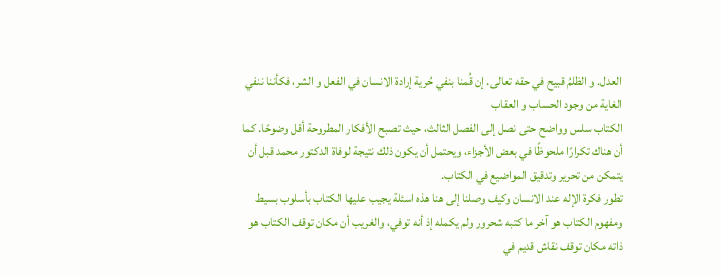العدل. و الظلمُ قبيح في حقه تعالى. إن قُمنا بنفي حُرية إرادة الانسان في الفعل و الشر، فكأننا ننفي الغاية من وجود الحساب و العقاب
الكتاب سلس وواضح حتى نصل إلى الفصل الثالث، حيث تصبح الأفكار المطروحة أقل وضوحًا. كما أن هناك تكرارًا ملحوظًا في بعض الأجزاء، ويحتمل أن يكون ذلك نتيجة لوفاة الدكتور محمد قبل أن يتمكن من تحرير وتدقيق المواضيع في الكتاب.
تطور فكرة الإله عند الانسان وكيف وصلنا إلى هنا هذه اسئلة يجيب عليها الكتاب بأسلوب بسيط ومفهوم الكتاب هو آخر ما كتبه شحرور ولم يكمله إذ أنه توفي، والغريب أن مكان توقف الكتاب هو ذاته مكان توقف نقاش قديم في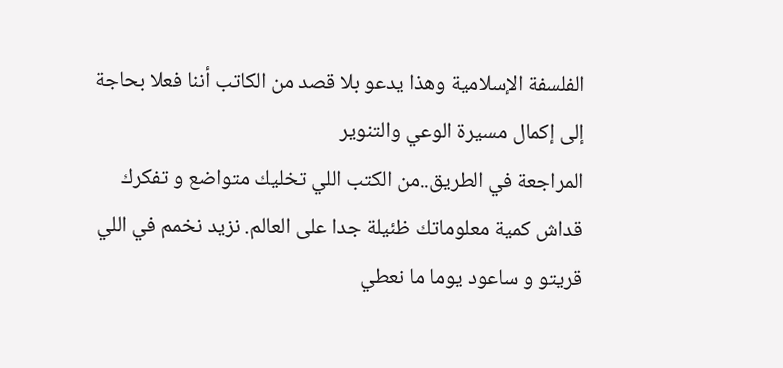الفلسفة الإسلامية وهذا يدعو بلا قصد من الكاتب أننا فعلا بحاجة إلى إكمال مسيرة الوعي والتنوير
المراجعة في الطريق..من الكتب اللي تخليك متواضع و تفكرك قداش كمية معلوماتك ظئيلة جدا على العالم. نزيد نخمم في اللي قريتو و ساعود يوما ما نعطي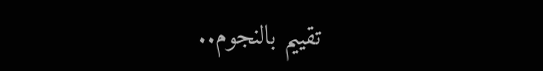تقييم بالنجوم..